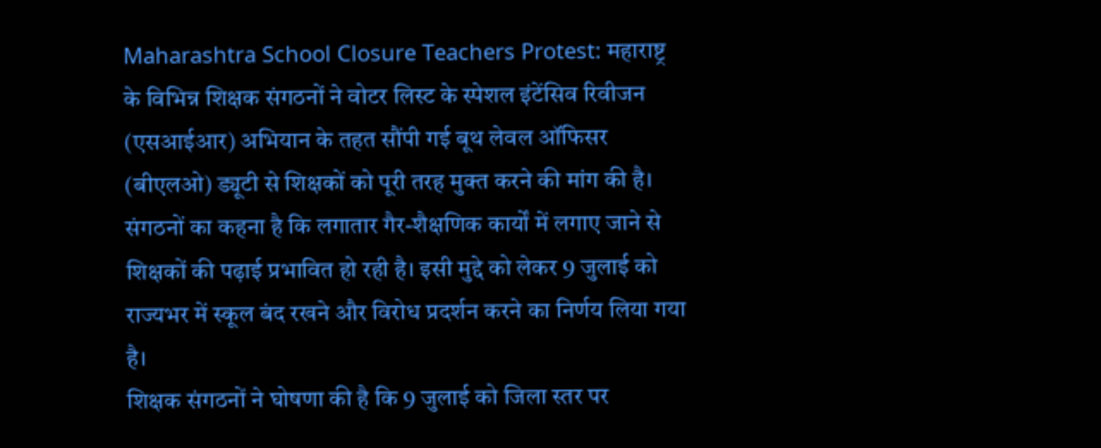Maharashtra School Closure Teachers Protest: महाराष्ट्र के विभिन्न शिक्षक संगठनों ने वोटर लिस्ट के स्पेशल इंटेंसिव रिवीजन (एसआईआर) अभियान के तहत सौंपी गई बूथ लेवल ऑफिसर (बीएलओ) ड्यूटी से शिक्षकों को पूरी तरह मुक्त करने की मांग की है। संगठनों का कहना है कि लगातार गैर-शैक्षणिक कार्यों में लगाए जाने से शिक्षकों की पढ़ाई प्रभावित हो रही है। इसी मुद्दे को लेकर 9 जुलाई को राज्यभर में स्कूल बंद रखने और विरोध प्रदर्शन करने का निर्णय लिया गया है।
शिक्षक संगठनों ने घोषणा की है कि 9 जुलाई को जिला स्तर पर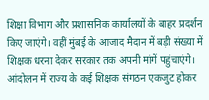शिक्षा विभाग और प्रशासनिक कार्यालयों के बाहर प्रदर्शन किए जाएंगे। वहीं मुंबई के आजाद मैदान में बड़ी संख्या में शिक्षक धरना देकर सरकार तक अपनी मांगें पहुंचाएंगे। आंदोलन में राज्य के कई शिक्षक संगठन एकजुट होकर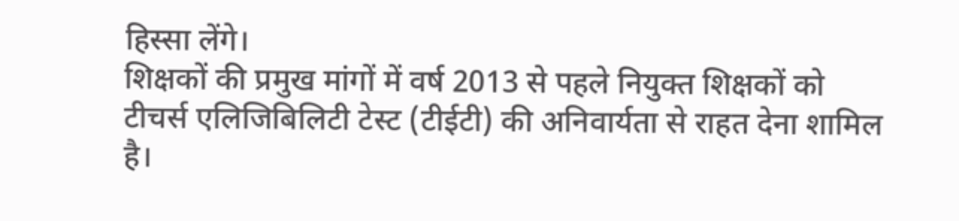हिस्सा लेंगे।
शिक्षकों की प्रमुख मांगों में वर्ष 2013 से पहले नियुक्त शिक्षकों को टीचर्स एलिजिबिलिटी टेस्ट (टीईटी) की अनिवार्यता से राहत देना शामिल है।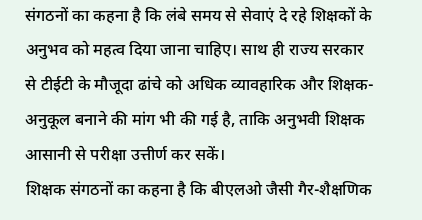संगठनों का कहना है कि लंबे समय से सेवाएं दे रहे शिक्षकों के अनुभव को महत्व दिया जाना चाहिए। साथ ही राज्य सरकार से टीईटी के मौजूदा ढांचे को अधिक व्यावहारिक और शिक्षक-अनुकूल बनाने की मांग भी की गई है, ताकि अनुभवी शिक्षक आसानी से परीक्षा उत्तीर्ण कर सकें।
शिक्षक संगठनों का कहना है कि बीएलओ जैसी गैर-शैक्षणिक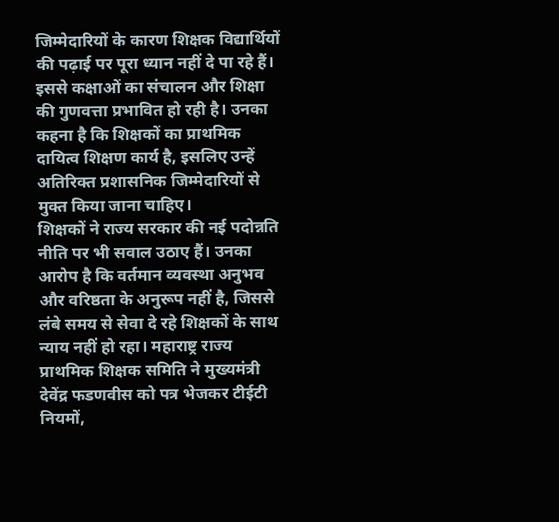जिम्मेदारियों के कारण शिक्षक विद्यार्थियों की पढ़ाई पर पूरा ध्यान नहीं दे पा रहे हैं। इससे कक्षाओं का संचालन और शिक्षा की गुणवत्ता प्रभावित हो रही है। उनका कहना है कि शिक्षकों का प्राथमिक दायित्व शिक्षण कार्य है, इसलिए उन्हें अतिरिक्त प्रशासनिक जिम्मेदारियों से मुक्त किया जाना चाहिए।
शिक्षकों ने राज्य सरकार की नई पदोन्नति नीति पर भी सवाल उठाए हैं। उनका आरोप है कि वर्तमान व्यवस्था अनुभव और वरिष्ठता के अनुरूप नहीं है, जिससे लंबे समय से सेवा दे रहे शिक्षकों के साथ न्याय नहीं हो रहा। महाराष्ट्र राज्य प्राथमिक शिक्षक समिति ने मुख्यमंत्री देवेंद्र फडणवीस को पत्र भेजकर टीईटी नियमों,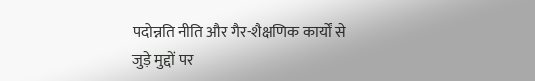पदोन्नति नीति और गैर-शैक्षणिक कार्यों से जुड़े मुद्दों पर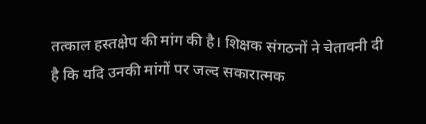तत्काल हस्तक्षेप की मांग की है। शिक्षक संगठनों ने चेतावनी दी है कि यदि उनकी मांगों पर जल्द सकारात्मक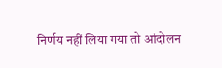निर्णय नहीं लिया गया तो आंदोलन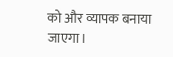को और व्यापक बनाया जाएगा।